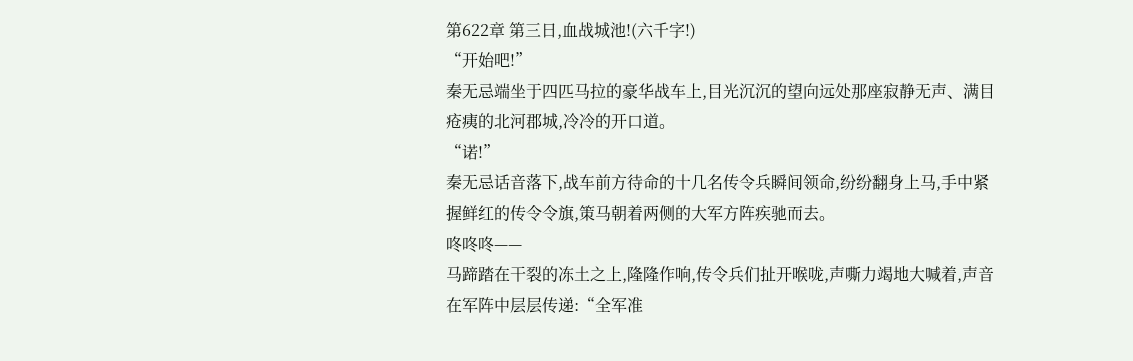第622章 第三日,血战城池!(六千字!)
“开始吧!”
秦无忌端坐于四匹马拉的豪华战车上,目光沉沉的望向远处那座寂静无声、满目疮痍的北河郡城,冷冷的开口道。
“诺!”
秦无忌话音落下,战车前方待命的十几名传令兵瞬间领命,纷纷翻身上马,手中紧握鲜红的传令令旗,策马朝着两侧的大军方阵疾驰而去。
咚咚咚——
马蹄踏在干裂的冻土之上,隆隆作响,传令兵们扯开喉咙,声嘶力竭地大喊着,声音在军阵中层层传递:“全军准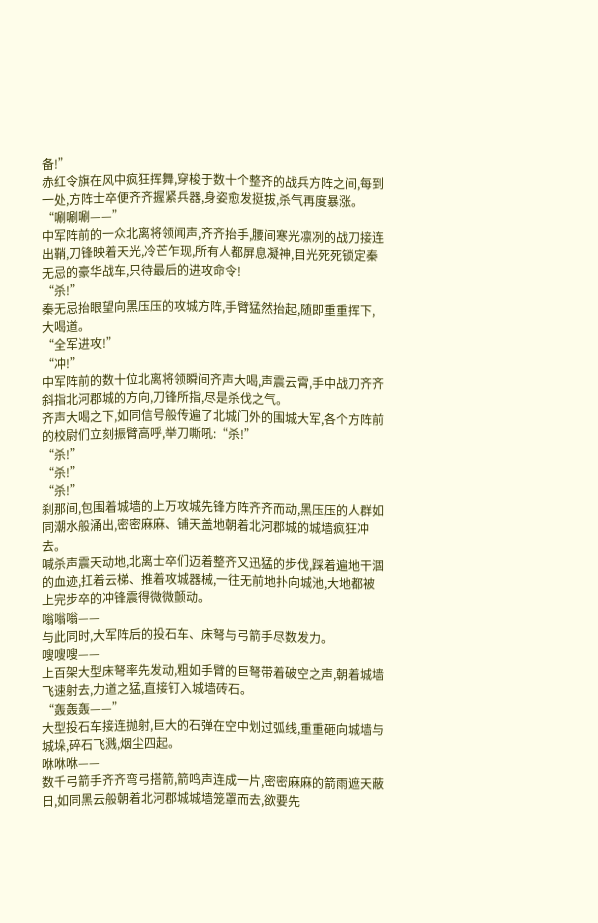备!”
赤红令旗在风中疯狂挥舞,穿梭于数十个整齐的战兵方阵之间,每到一处,方阵士卒便齐齐握紧兵器,身姿愈发挺拔,杀气再度暴涨。
“唰唰唰——”
中军阵前的一众北离将领闻声,齐齐抬手,腰间寒光凛冽的战刀接连出鞘,刀锋映着天光,冷芒乍现,所有人都屏息凝神,目光死死锁定秦无忌的豪华战车,只待最后的进攻命令!
“杀!”
秦无忌抬眼望向黑压压的攻城方阵,手臂猛然抬起,随即重重挥下,大喝道。
“全军进攻!”
“冲!”
中军阵前的数十位北离将领瞬间齐声大喝,声震云霄,手中战刀齐齐斜指北河郡城的方向,刀锋所指,尽是杀伐之气。
齐声大喝之下,如同信号般传遍了北城门外的围城大军,各个方阵前的校尉们立刻振臂高呼,举刀嘶吼:“杀!”
“杀!”
“杀!”
“杀!”
刹那间,包围着城墙的上万攻城先锋方阵齐齐而动,黑压压的人群如同潮水般涌出,密密麻麻、铺天盖地朝着北河郡城的城墙疯狂冲去。
喊杀声震天动地,北离士卒们迈着整齐又迅猛的步伐,踩着遍地干涸的血迹,扛着云梯、推着攻城器械,一往无前地扑向城池,大地都被上完步卒的冲锋震得微微颤动。
嗡嗡嗡——
与此同时,大军阵后的投石车、床弩与弓箭手尽数发力。
嗖嗖嗖——
上百架大型床弩率先发动,粗如手臂的巨弩带着破空之声,朝着城墙飞速射去,力道之猛,直接钉入城墙砖石。
“轰轰轰——”
大型投石车接连抛射,巨大的石弹在空中划过弧线,重重砸向城墙与城垛,碎石飞溅,烟尘四起。
咻咻咻——
数千弓箭手齐齐弯弓搭箭,箭鸣声连成一片,密密麻麻的箭雨遮天蔽日,如同黑云般朝着北河郡城城墙笼罩而去,欲要先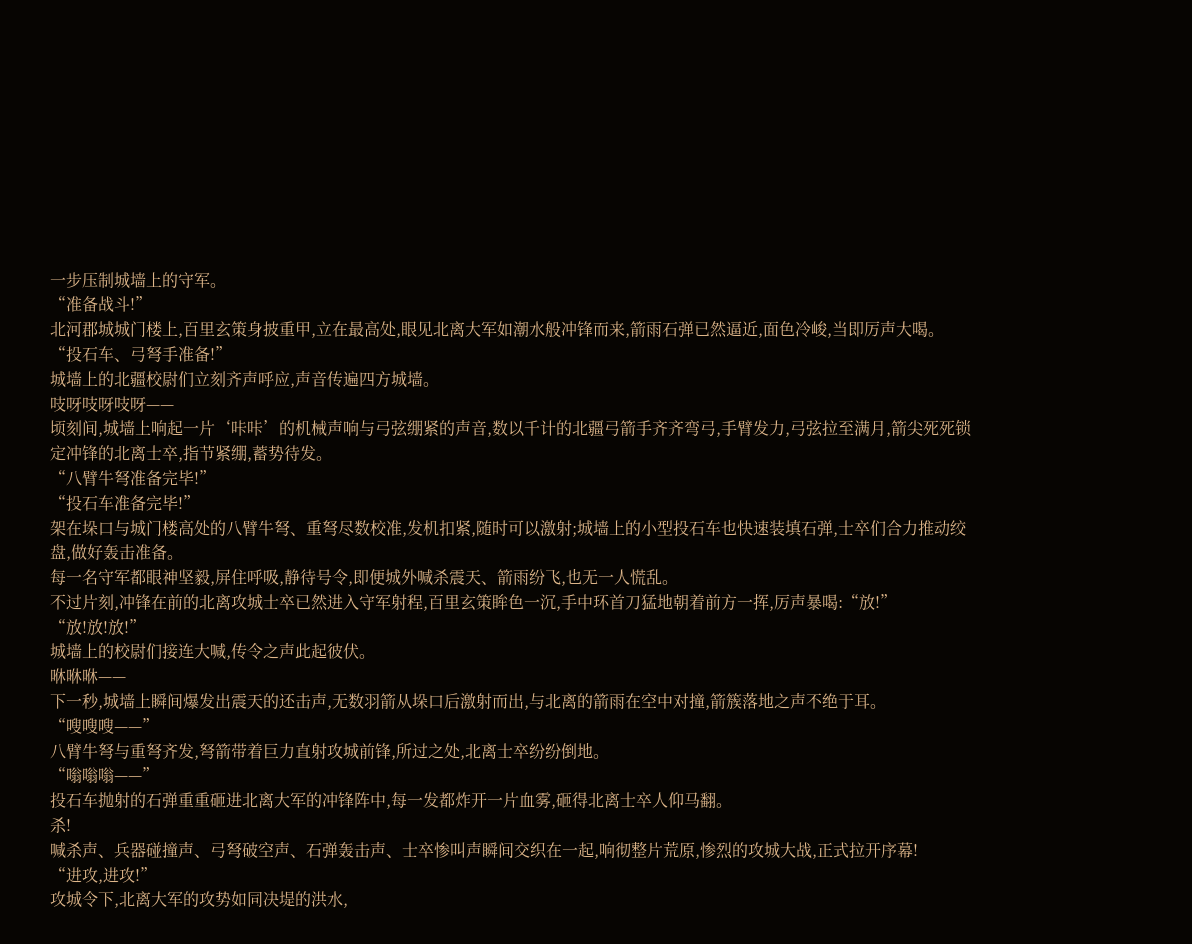一步压制城墙上的守军。
“准备战斗!”
北河郡城城门楼上,百里玄策身披重甲,立在最高处,眼见北离大军如潮水般冲锋而来,箭雨石弹已然逼近,面色冷峻,当即厉声大喝。
“投石车、弓弩手准备!”
城墙上的北疆校尉们立刻齐声呼应,声音传遍四方城墙。
吱呀吱呀吱呀——
顷刻间,城墙上响起一片‘咔咔’的机械声响与弓弦绷紧的声音,数以千计的北疆弓箭手齐齐弯弓,手臂发力,弓弦拉至满月,箭尖死死锁定冲锋的北离士卒,指节紧绷,蓄势待发。
“八臂牛弩准备完毕!”
“投石车准备完毕!”
架在垛口与城门楼高处的八臂牛弩、重弩尽数校准,发机扣紧,随时可以激射;城墙上的小型投石车也快速装填石弹,士卒们合力推动绞盘,做好轰击准备。
每一名守军都眼神坚毅,屏住呼吸,静待号令,即便城外喊杀震天、箭雨纷飞,也无一人慌乱。
不过片刻,冲锋在前的北离攻城士卒已然进入守军射程,百里玄策眸色一沉,手中环首刀猛地朝着前方一挥,厉声暴喝:“放!”
“放!放!放!”
城墙上的校尉们接连大喊,传令之声此起彼伏。
咻咻咻——
下一秒,城墙上瞬间爆发出震天的还击声,无数羽箭从垛口后激射而出,与北离的箭雨在空中对撞,箭簇落地之声不绝于耳。
“嗖嗖嗖——”
八臂牛弩与重弩齐发,弩箭带着巨力直射攻城前锋,所过之处,北离士卒纷纷倒地。
“嗡嗡嗡——”
投石车抛射的石弹重重砸进北离大军的冲锋阵中,每一发都炸开一片血雾,砸得北离士卒人仰马翻。
杀!
喊杀声、兵器碰撞声、弓弩破空声、石弹轰击声、士卒惨叫声瞬间交织在一起,响彻整片荒原,惨烈的攻城大战,正式拉开序幕!
“进攻,进攻!”
攻城令下,北离大军的攻势如同决堤的洪水,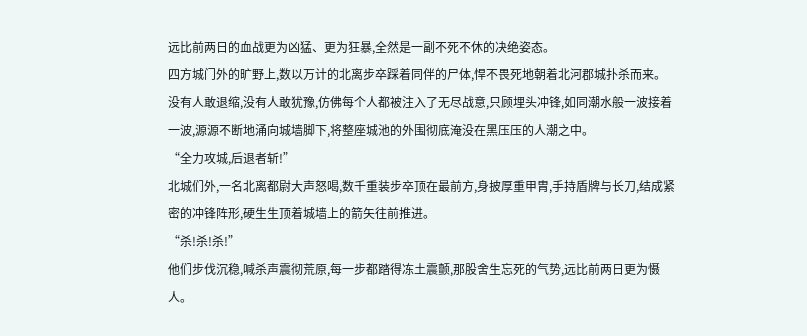远比前两日的血战更为凶猛、更为狂暴,全然是一副不死不休的决绝姿态。
四方城门外的旷野上,数以万计的北离步卒踩着同伴的尸体,悍不畏死地朝着北河郡城扑杀而来。
没有人敢退缩,没有人敢犹豫,仿佛每个人都被注入了无尽战意,只顾埋头冲锋,如同潮水般一波接着一波,源源不断地涌向城墙脚下,将整座城池的外围彻底淹没在黑压压的人潮之中。
“全力攻城,后退者斩!”
北城们外,一名北离都尉大声怒喝,数千重装步卒顶在最前方,身披厚重甲胄,手持盾牌与长刀,结成紧密的冲锋阵形,硬生生顶着城墙上的箭矢往前推进。
“杀!杀!杀!”
他们步伐沉稳,喊杀声震彻荒原,每一步都踏得冻土震颤,那股舍生忘死的气势,远比前两日更为慑人。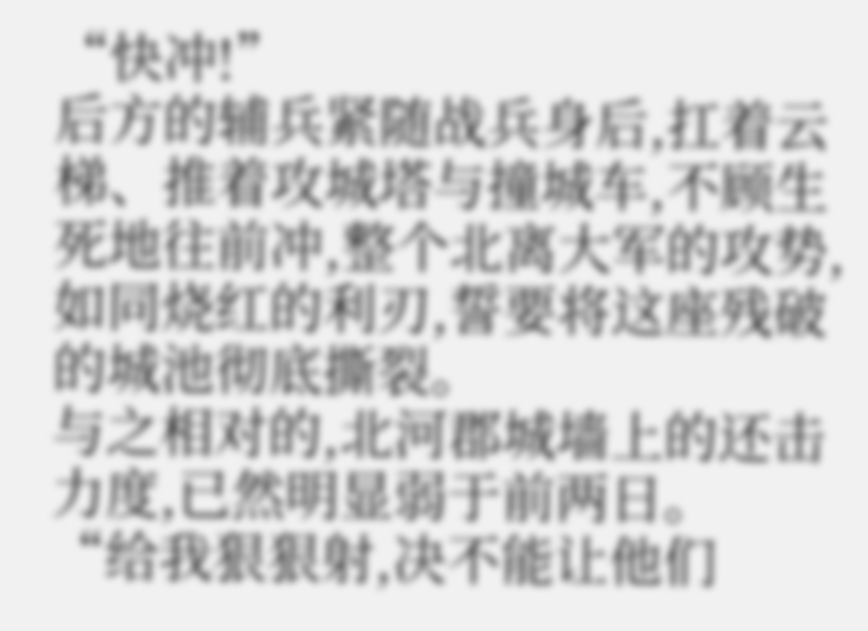“快冲!”
后方的辅兵紧随战兵身后,扛着云梯、推着攻城塔与撞城车,不顾生死地往前冲,整个北离大军的攻势,如同烧红的利刃,誓要将这座残破的城池彻底撕裂。
与之相对的,北河郡城墙上的还击力度,已然明显弱于前两日。
“给我狠狠射,决不能让他们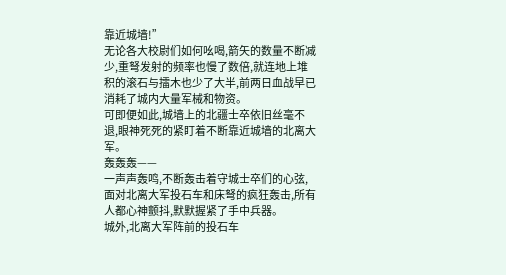靠近城墙!”
无论各大校尉们如何吆喝,箭矢的数量不断减少,重弩发射的频率也慢了数倍,就连地上堆积的滚石与擂木也少了大半,前两日血战早已消耗了城内大量军械和物资。
可即便如此,城墙上的北疆士卒依旧丝毫不退,眼神死死的紧盯着不断靠近城墙的北离大军。
轰轰轰——
一声声轰鸣,不断轰击着守城士卒们的心弦,面对北离大军投石车和床弩的疯狂轰击,所有人都心神颤抖,默默握紧了手中兵器。
城外,北离大军阵前的投石车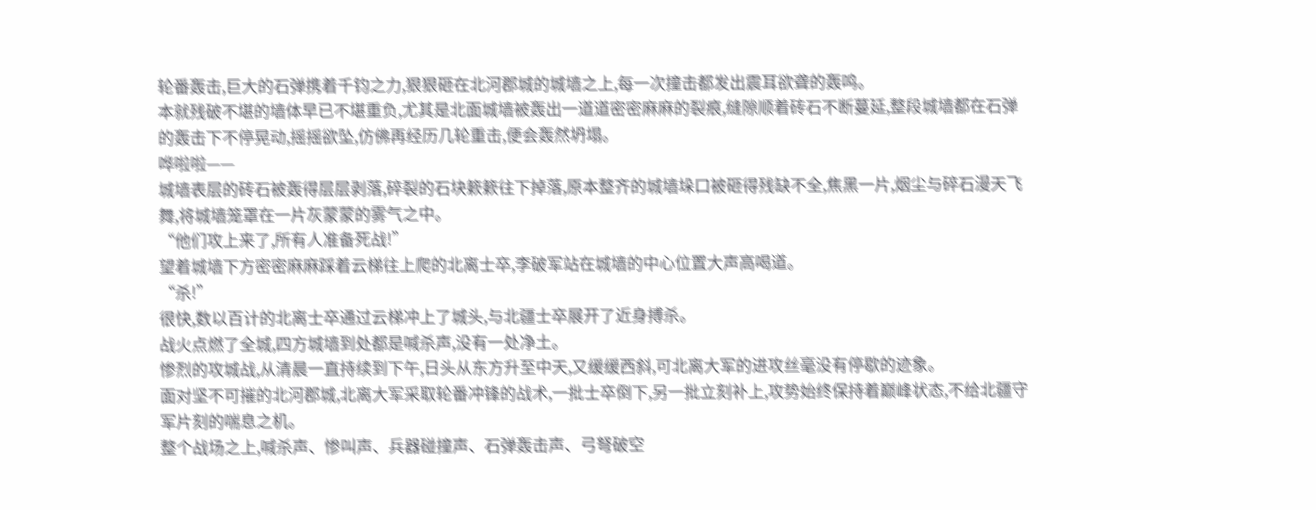轮番轰击,巨大的石弹携着千钧之力,狠狠砸在北河郡城的城墙之上,每一次撞击都发出震耳欲聋的轰鸣。
本就残破不堪的墙体早已不堪重负,尤其是北面城墙被轰出一道道密密麻麻的裂痕,缝隙顺着砖石不断蔓延,整段城墙都在石弹的轰击下不停晃动,摇摇欲坠,仿佛再经历几轮重击,便会轰然坍塌。
哗啦啦——
城墙表层的砖石被轰得层层剥落,碎裂的石块簌簌往下掉落,原本整齐的城墙垛口被砸得残缺不全,焦黑一片,烟尘与碎石漫天飞舞,将城墙笼罩在一片灰蒙蒙的雾气之中。
“他们攻上来了,所有人准备死战!”
望着城墙下方密密麻麻踩着云梯往上爬的北离士卒,李破军站在城墙的中心位置大声高喝道。
“杀!”
很快,数以百计的北离士卒通过云梯冲上了城头,与北疆士卒展开了近身搏杀。
战火点燃了全城,四方城墙到处都是喊杀声,没有一处净土。
惨烈的攻城战,从清晨一直持续到下午,日头从东方升至中天,又缓缓西斜,可北离大军的进攻丝毫没有停歇的迹象。
面对坚不可摧的北河郡城,北离大军采取轮番冲锋的战术,一批士卒倒下,另一批立刻补上,攻势始终保持着巅峰状态,不给北疆守军片刻的喘息之机。
整个战场之上,喊杀声、惨叫声、兵器碰撞声、石弹轰击声、弓弩破空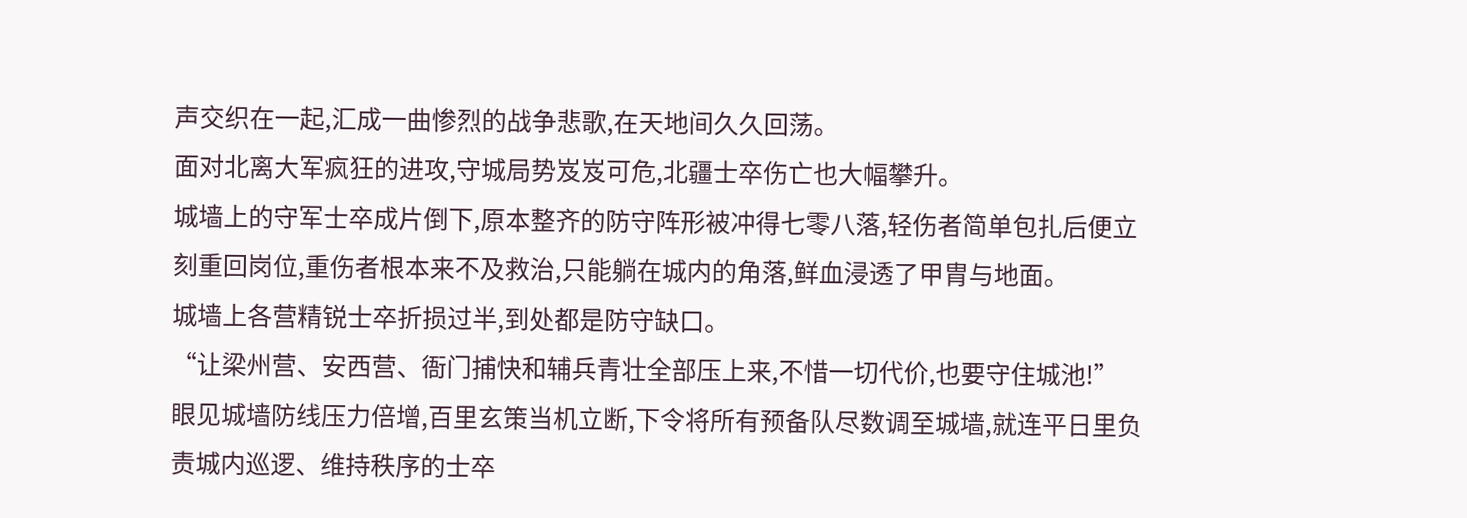声交织在一起,汇成一曲惨烈的战争悲歌,在天地间久久回荡。
面对北离大军疯狂的进攻,守城局势岌岌可危,北疆士卒伤亡也大幅攀升。
城墙上的守军士卒成片倒下,原本整齐的防守阵形被冲得七零八落,轻伤者简单包扎后便立刻重回岗位,重伤者根本来不及救治,只能躺在城内的角落,鲜血浸透了甲胄与地面。
城墙上各营精锐士卒折损过半,到处都是防守缺口。
“让梁州营、安西营、衙门捕快和辅兵青壮全部压上来,不惜一切代价,也要守住城池!”
眼见城墙防线压力倍增,百里玄策当机立断,下令将所有预备队尽数调至城墙,就连平日里负责城内巡逻、维持秩序的士卒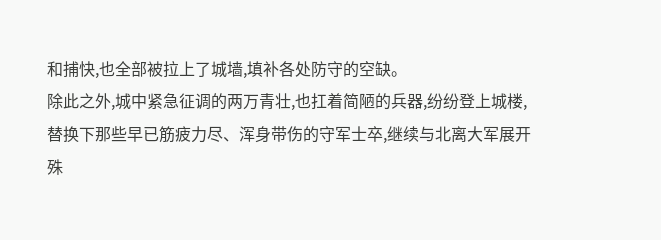和捕快,也全部被拉上了城墙,填补各处防守的空缺。
除此之外,城中紧急征调的两万青壮,也扛着简陋的兵器,纷纷登上城楼,替换下那些早已筋疲力尽、浑身带伤的守军士卒,继续与北离大军展开殊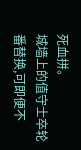死血拼。
城墙上的值守士卒轮番替换,可即便不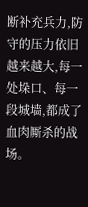断补充兵力,防守的压力依旧越来越大,每一处垛口、每一段城墙,都成了血肉厮杀的战场。